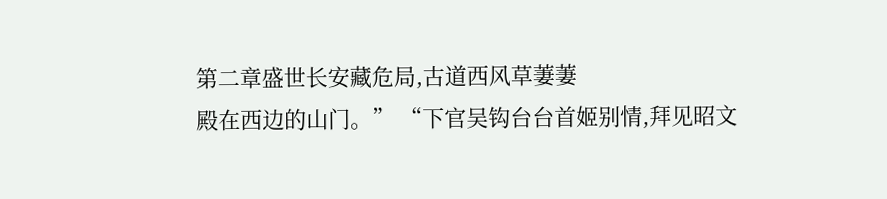第二章盛世长安藏危局,古道西风草萋萋
殿在西边的山门。” “下官吴钩台台首姬别情,拜见昭文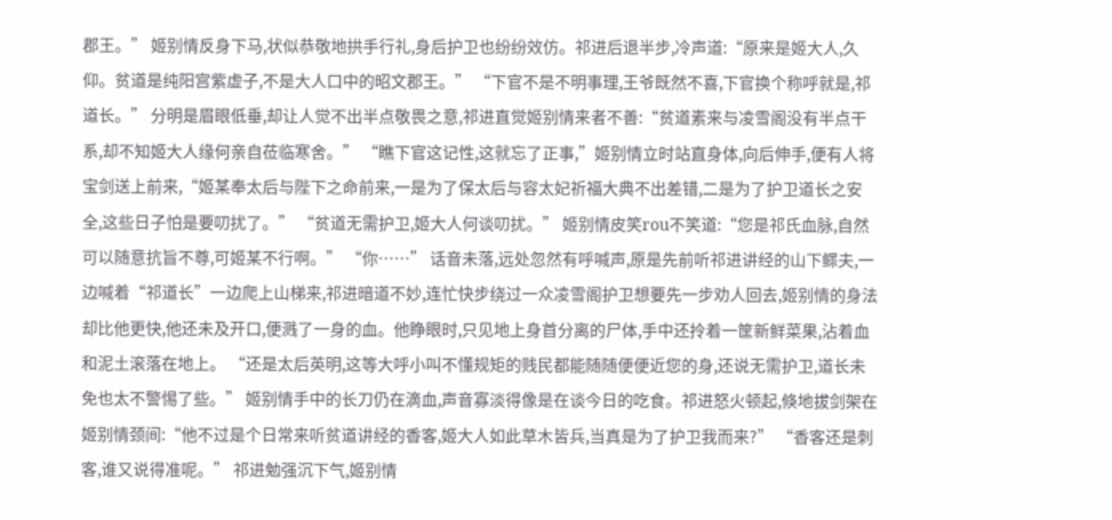郡王。” 姬别情反身下马,状似恭敬地拱手行礼,身后护卫也纷纷效仿。祁进后退半步,冷声道:“原来是姬大人,久仰。贫道是纯阳宫紫虚子,不是大人口中的昭文郡王。” “下官不是不明事理,王爷既然不喜,下官换个称呼就是,祁道长。” 分明是眉眼低垂,却让人觉不出半点敬畏之意,祁进直觉姬别情来者不善:“贫道素来与凌雪阁没有半点干系,却不知姬大人缘何亲自莅临寒舍。” “瞧下官这记性,这就忘了正事,”姬别情立时站直身体,向后伸手,便有人将宝剑送上前来,“姬某奉太后与陛下之命前来,一是为了保太后与容太妃祈福大典不出差错,二是为了护卫道长之安全,这些日子怕是要叨扰了。” “贫道无需护卫,姬大人何谈叨扰。” 姬别情皮笑rou不笑道:“您是祁氏血脉,自然可以随意抗旨不尊,可姬某不行啊。” “你……” 话音未落,远处忽然有呼喊声,原是先前听祁进讲经的山下鳏夫,一边喊着“祁道长”一边爬上山梯来,祁进暗道不妙,连忙快步绕过一众凌雪阁护卫想要先一步劝人回去,姬别情的身法却比他更快,他还未及开口,便溅了一身的血。他睁眼时,只见地上身首分离的尸体,手中还拎着一筐新鲜菜果,沾着血和泥土滚落在地上。 “还是太后英明,这等大呼小叫不懂规矩的贱民都能随随便便近您的身,还说无需护卫,道长未免也太不警惕了些。” 姬别情手中的长刀仍在滴血,声音寡淡得像是在谈今日的吃食。祁进怒火顿起,倏地拔剑架在姬别情颈间:“他不过是个日常来听贫道讲经的香客,姬大人如此草木皆兵,当真是为了护卫我而来?” “香客还是刺客,谁又说得准呢。” 祁进勉强沉下气,姬别情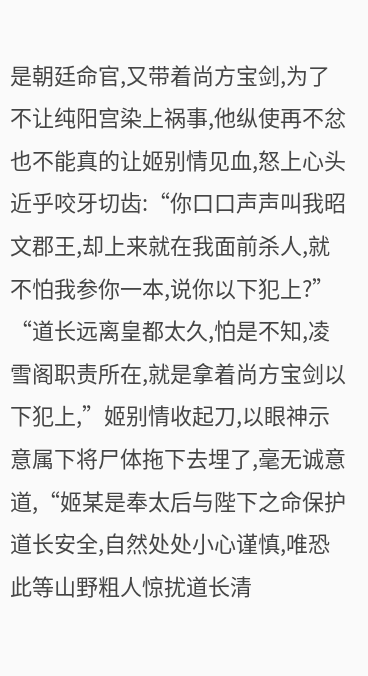是朝廷命官,又带着尚方宝剑,为了不让纯阳宫染上祸事,他纵使再不忿也不能真的让姬别情见血,怒上心头近乎咬牙切齿:“你口口声声叫我昭文郡王,却上来就在我面前杀人,就不怕我参你一本,说你以下犯上?” “道长远离皇都太久,怕是不知,凌雪阁职责所在,就是拿着尚方宝剑以下犯上,”姬别情收起刀,以眼神示意属下将尸体拖下去埋了,毫无诚意道,“姬某是奉太后与陛下之命保护道长安全,自然处处小心谨慎,唯恐此等山野粗人惊扰道长清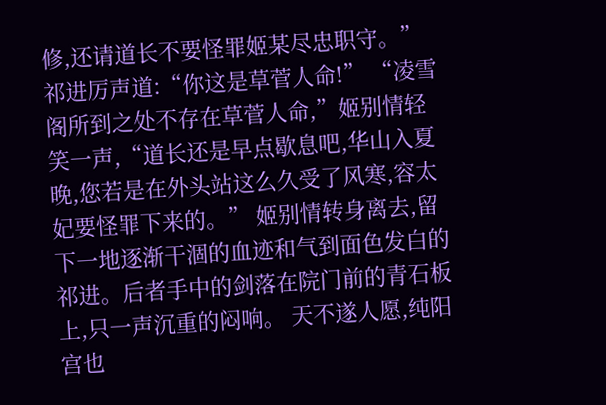修,还请道长不要怪罪姬某尽忠职守。” 祁进厉声道:“你这是草菅人命!” “凌雪阁所到之处不存在草菅人命,”姬别情轻笑一声,“道长还是早点歇息吧,华山入夏晚,您若是在外头站这么久受了风寒,容太妃要怪罪下来的。” 姬别情转身离去,留下一地逐渐干涸的血迹和气到面色发白的祁进。后者手中的剑落在院门前的青石板上,只一声沉重的闷响。 天不遂人愿,纯阳宫也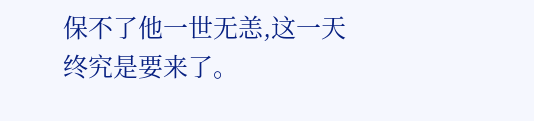保不了他一世无恙,这一天终究是要来了。